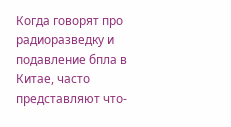Когда говорят про радиоразведку и подавление бпла в Китае, часто представляют что-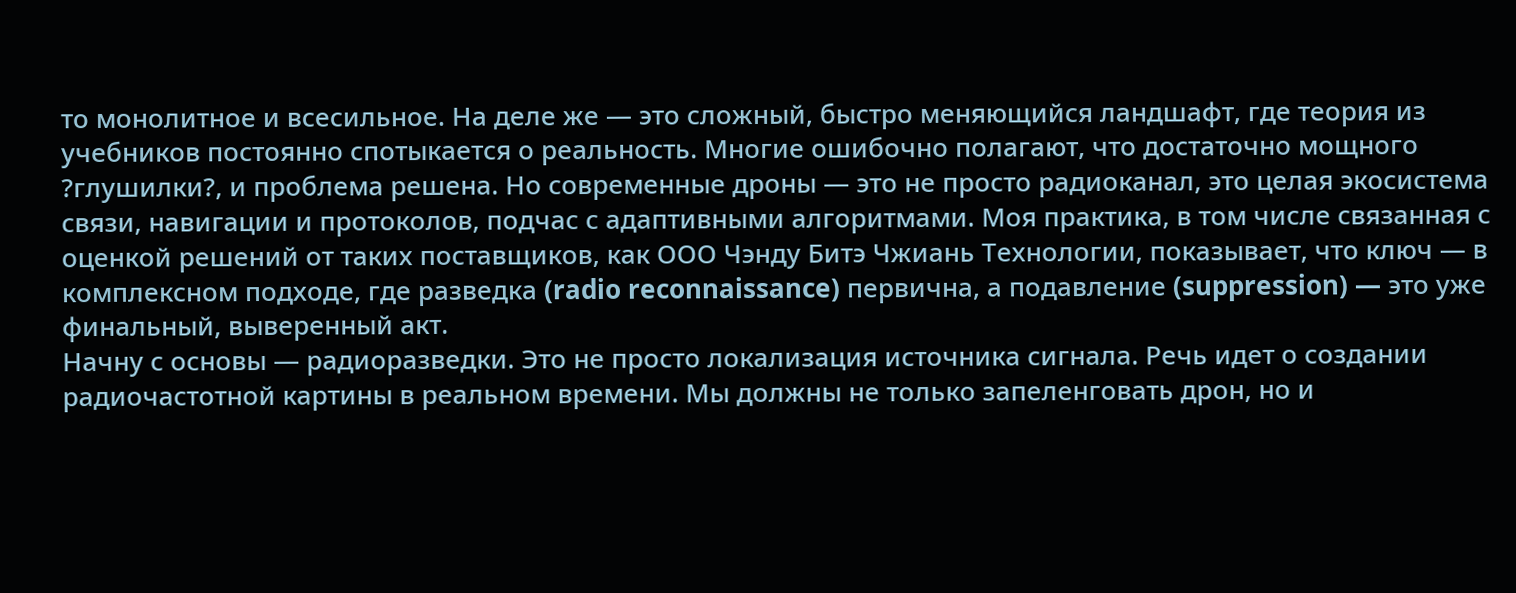то монолитное и всесильное. На деле же — это сложный, быстро меняющийся ландшафт, где теория из учебников постоянно спотыкается о реальность. Многие ошибочно полагают, что достаточно мощного ?глушилки?, и проблема решена. Но современные дроны — это не просто радиоканал, это целая экосистема связи, навигации и протоколов, подчас с адаптивными алгоритмами. Моя практика, в том числе связанная с оценкой решений от таких поставщиков, как ООО Чэнду Битэ Чжиань Технологии, показывает, что ключ — в комплексном подходе, где разведка (radio reconnaissance) первична, а подавление (suppression) — это уже финальный, выверенный акт.
Начну с основы — радиоразведки. Это не просто локализация источника сигнала. Речь идет о создании радиочастотной картины в реальном времени. Мы должны не только запеленговать дрон, но и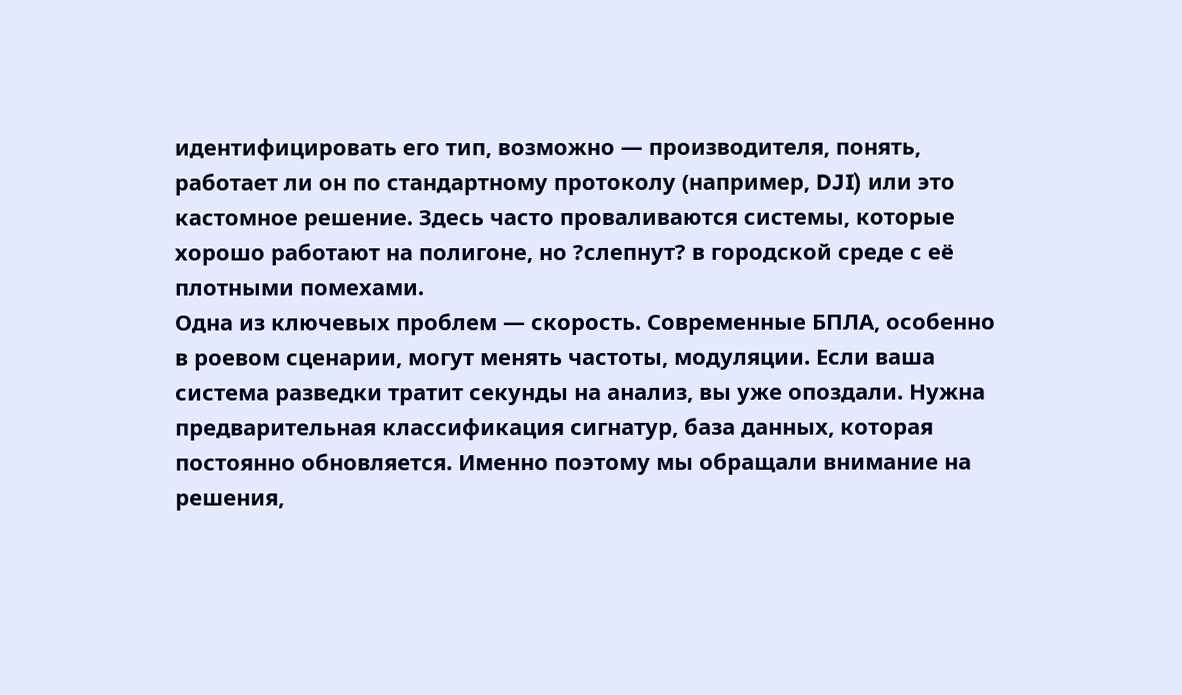идентифицировать его тип, возможно — производителя, понять, работает ли он по стандартному протоколу (например, DJI) или это кастомное решение. Здесь часто проваливаются системы, которые хорошо работают на полигоне, но ?слепнут? в городской среде с её плотными помехами.
Одна из ключевых проблем — скорость. Современные БПЛА, особенно в роевом сценарии, могут менять частоты, модуляции. Если ваша система разведки тратит секунды на анализ, вы уже опоздали. Нужна предварительная классификация сигнатур, база данных, которая постоянно обновляется. Именно поэтому мы обращали внимание на решения,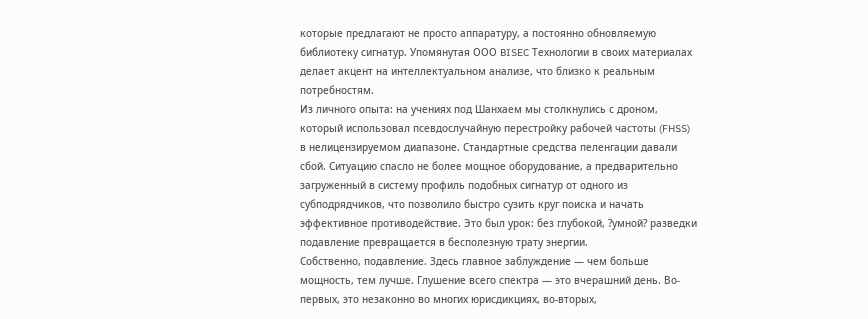которые предлагают не просто аппаратуру, а постоянно обновляемую библиотеку сигнатур. Упомянутая ООО BISEC Технологии в своих материалах делает акцент на интеллектуальном анализе, что близко к реальным потребностям.
Из личного опыта: на учениях под Шанхаем мы столкнулись с дроном, который использовал псевдослучайную перестройку рабочей частоты (FHSS) в нелицензируемом диапазоне. Стандартные средства пеленгации давали сбой. Ситуацию спасло не более мощное оборудование, а предварительно загруженный в систему профиль подобных сигнатур от одного из субподрядчиков, что позволило быстро сузить круг поиска и начать эффективное противодействие. Это был урок: без глубокой, ?умной? разведки подавление превращается в бесполезную трату энергии.
Собственно, подавление. Здесь главное заблуждение — чем больше мощность, тем лучше. Глушение всего спектра — это вчерашний день. Во-первых, это незаконно во многих юрисдикциях, во-вторых,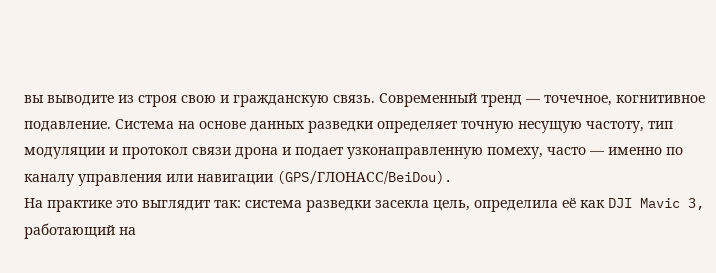вы выводите из строя свою и гражданскую связь. Современный тренд — точечное, когнитивное подавление. Система на основе данных разведки определяет точную несущую частоту, тип модуляции и протокол связи дрона и подает узконаправленную помеху, часто — именно по каналу управления или навигации (GPS/ГЛОНАСС/BeiDou).
На практике это выглядит так: система разведки засекла цель, определила её как DJI Mavic 3, работающий на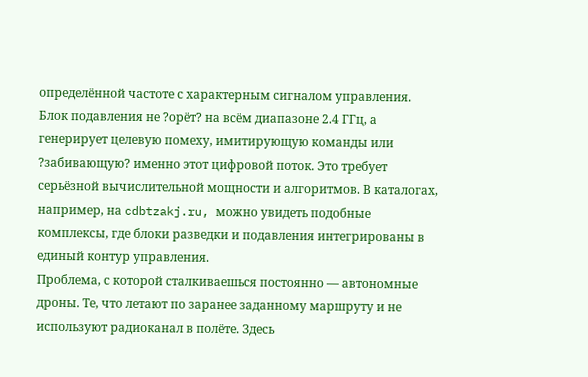определённой частоте с характерным сигналом управления. Блок подавления не ?орёт? на всём диапазоне 2.4 ГГц, а генерирует целевую помеху, имитирующую команды или ?забивающую? именно этот цифровой поток. Это требует серьёзной вычислительной мощности и алгоритмов. В каталогах, например, на cdbtzakj.ru, можно увидеть подобные комплексы, где блоки разведки и подавления интегрированы в единый контур управления.
Проблема, с которой сталкиваешься постоянно — автономные дроны. Те, что летают по заранее заданному маршруту и не используют радиоканал в полёте. Здесь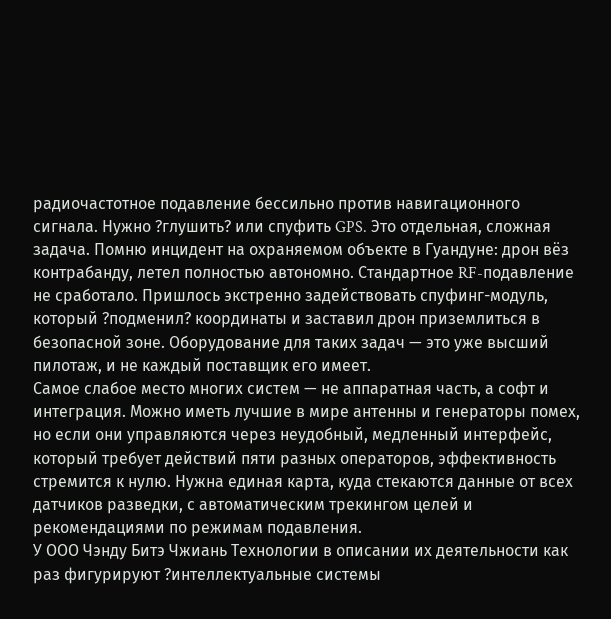радиочастотное подавление бессильно против навигационного сигнала. Нужно ?глушить? или спуфить GPS. Это отдельная, сложная задача. Помню инцидент на охраняемом объекте в Гуандуне: дрон вёз контрабанду, летел полностью автономно. Стандартное RF-подавление не сработало. Пришлось экстренно задействовать спуфинг-модуль, который ?подменил? координаты и заставил дрон приземлиться в безопасной зоне. Оборудование для таких задач — это уже высший пилотаж, и не каждый поставщик его имеет.
Самое слабое место многих систем — не аппаратная часть, а софт и интеграция. Можно иметь лучшие в мире антенны и генераторы помех, но если они управляются через неудобный, медленный интерфейс, который требует действий пяти разных операторов, эффективность стремится к нулю. Нужна единая карта, куда стекаются данные от всех датчиков разведки, с автоматическим трекингом целей и рекомендациями по режимам подавления.
У ООО Чэнду Битэ Чжиань Технологии в описании их деятельности как раз фигурируют ?интеллектуальные системы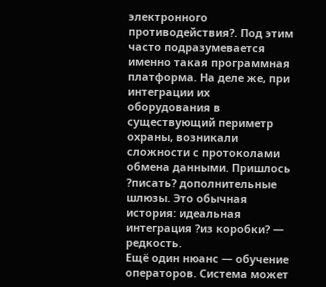электронного противодействия?. Под этим часто подразумевается именно такая программная платформа. На деле же, при интеграции их оборудования в существующий периметр охраны, возникали сложности с протоколами обмена данными. Пришлось ?писать? дополнительные шлюзы. Это обычная история: идеальная интеграция ?из коробки? — редкость.
Ещё один нюанс — обучение операторов. Система может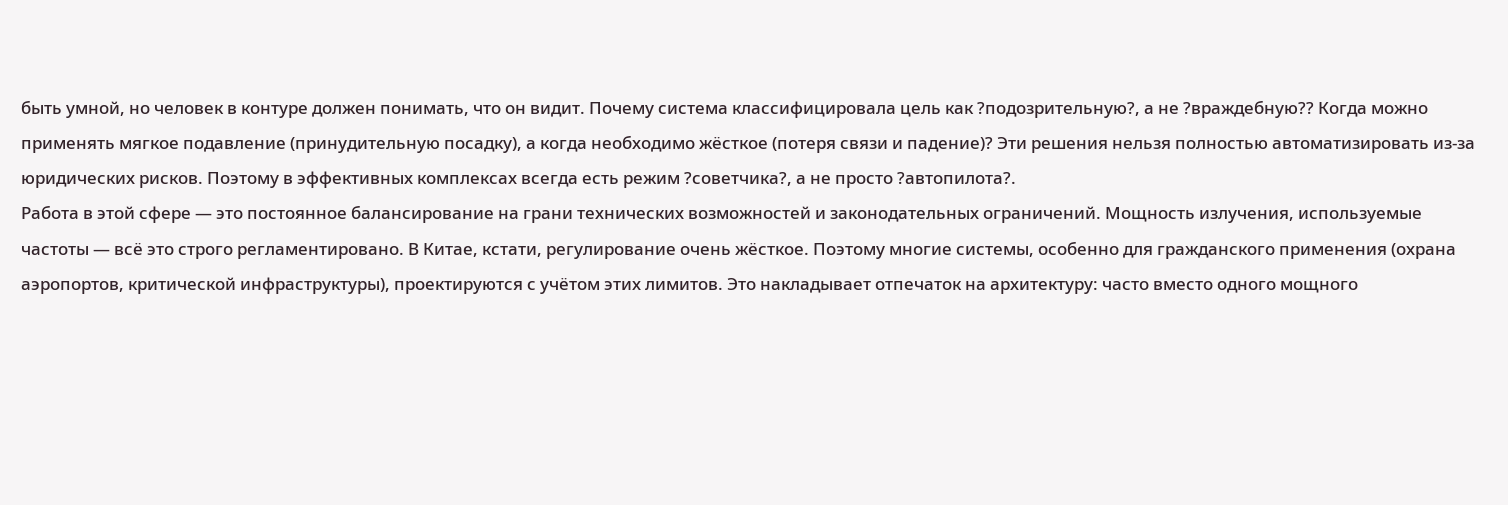быть умной, но человек в контуре должен понимать, что он видит. Почему система классифицировала цель как ?подозрительную?, а не ?враждебную?? Когда можно применять мягкое подавление (принудительную посадку), а когда необходимо жёсткое (потеря связи и падение)? Эти решения нельзя полностью автоматизировать из-за юридических рисков. Поэтому в эффективных комплексах всегда есть режим ?советчика?, а не просто ?автопилота?.
Работа в этой сфере — это постоянное балансирование на грани технических возможностей и законодательных ограничений. Мощность излучения, используемые частоты — всё это строго регламентировано. В Китае, кстати, регулирование очень жёсткое. Поэтому многие системы, особенно для гражданского применения (охрана аэропортов, критической инфраструктуры), проектируются с учётом этих лимитов. Это накладывает отпечаток на архитектуру: часто вместо одного мощного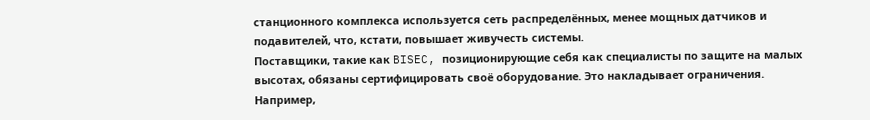станционного комплекса используется сеть распределённых, менее мощных датчиков и подавителей, что, кстати, повышает живучесть системы.
Поставщики, такие как BISEC, позиционирующие себя как специалисты по защите на малых высотах, обязаны сертифицировать своё оборудование. Это накладывает ограничения. Например,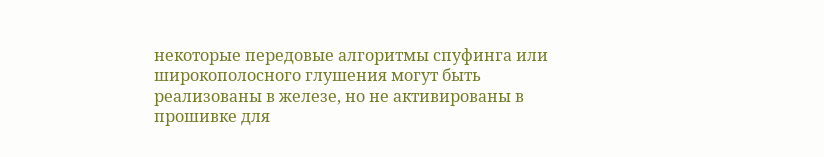некоторые передовые алгоритмы спуфинга или широкополосного глушения могут быть реализованы в железе, но не активированы в прошивке для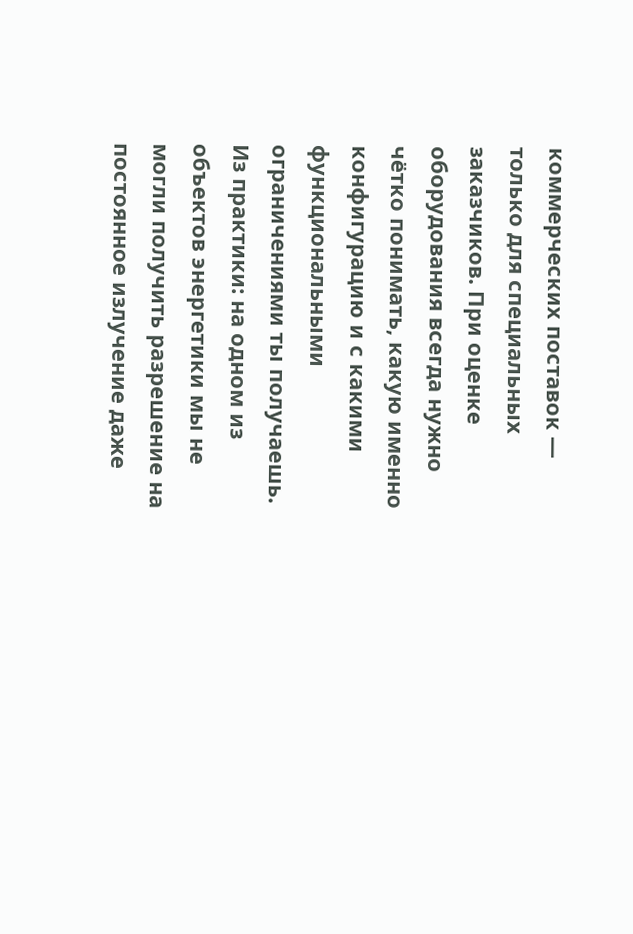коммерческих поставок — только для специальных заказчиков. При оценке оборудования всегда нужно чётко понимать, какую именно конфигурацию и с какими функциональными ограничениями ты получаешь.
Из практики: на одном из объектов энергетики мы не могли получить разрешение на постоянное излучение даже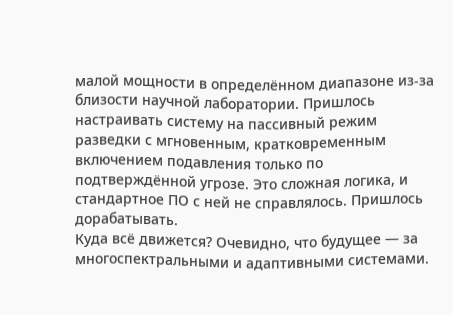малой мощности в определённом диапазоне из-за близости научной лаборатории. Пришлось настраивать систему на пассивный режим разведки с мгновенным, кратковременным включением подавления только по подтверждённой угрозе. Это сложная логика, и стандартное ПО с ней не справлялось. Пришлось дорабатывать.
Куда всё движется? Очевидно, что будущее — за многоспектральными и адаптивными системами.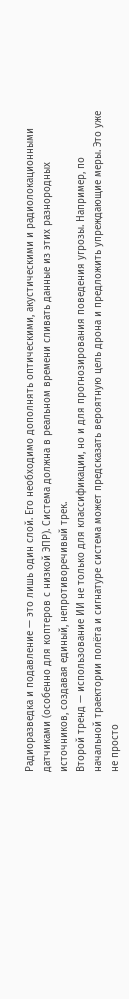Радиоразведка и подавление — это лишь один слой. Его необходимо дополнять оптическими, акустическими и радиолокационными датчиками (особенно для коптеров с низкой ЭПР). Система должна в реальном времени сливать данные из этих разнородных источников, создавая единый, непротиворечивый трек.
Второй тренд — использование ИИ не только для классификации, но и для прогнозирования поведения угрозы. Например, по начальной траектории полёта и сигнатуре система может предсказать вероятную цель дрона и предложить упреждающие меры. Это уже не просто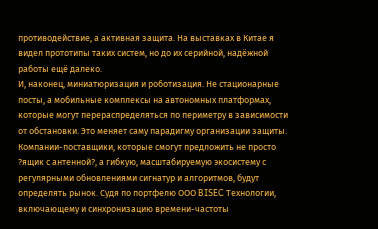противодействие, а активная защита. На выставках в Китае я видел прототипы таких систем, но до их серийной, надёжной работы ещё далеко.
И, наконец, миниатюризация и роботизация. Не стационарные посты, а мобильные комплексы на автономных платформах, которые могут перераспределяться по периметру в зависимости от обстановки. Это меняет саму парадигму организации защиты. Компании-поставщики, которые смогут предложить не просто ?ящик с антенной?, а гибкую, масштабируемую экосистему с регулярными обновлениями сигнатур и алгоритмов, будут определять рынок. Судя по портфелю ООО BISEC Технологии, включающему и синхронизацию времени-частоты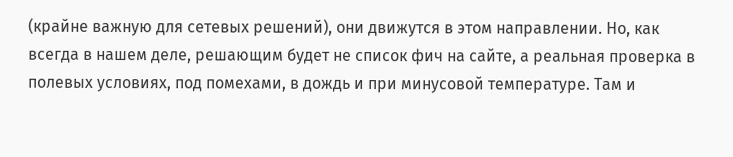(крайне важную для сетевых решений), они движутся в этом направлении. Но, как всегда в нашем деле, решающим будет не список фич на сайте, а реальная проверка в полевых условиях, под помехами, в дождь и при минусовой температуре. Там и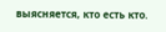выясняется, кто есть кто.